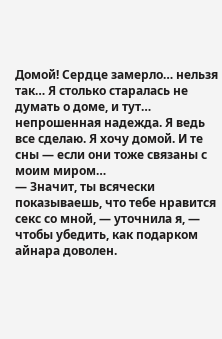Домой! Сердце замерло… нельзя так… Я столько старалась не думать о доме, и тут… непрошенная надежда. Я ведь все сделаю. Я хочу домой. И те сны — если они тоже связаны с моим миром…
— Значит, ты всячески показываешь, что тебе нравится секс со мной, — уточнила я, — чтобы убедить, как подарком айнара доволен.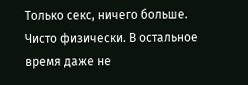Только секс, ничего больше. Чисто физически. В остальное время даже не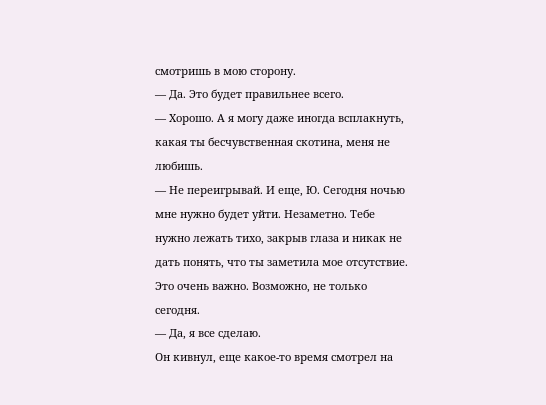смотришь в мою сторону.
— Да. Это будет правильнее всего.
— Хорошо. А я могу даже иногда всплакнуть, какая ты бесчувственная скотина, меня не любишь.
— Не переигрывай. И еще, Ю. Сегодня ночью мне нужно будет уйти. Незаметно. Тебе нужно лежать тихо, закрыв глаза и никак не дать понять, что ты заметила мое отсутствие. Это очень важно. Возможно, не только сегодня.
— Да, я все сделаю.
Он кивнул, еще какое-то время смотрел на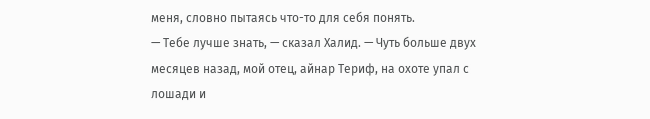меня, словно пытаясь что-то для себя понять.
— Тебе лучше знать, — сказал Халид. — Чуть больше двух месяцев назад, мой отец, айнар Териф, на охоте упал с лошади и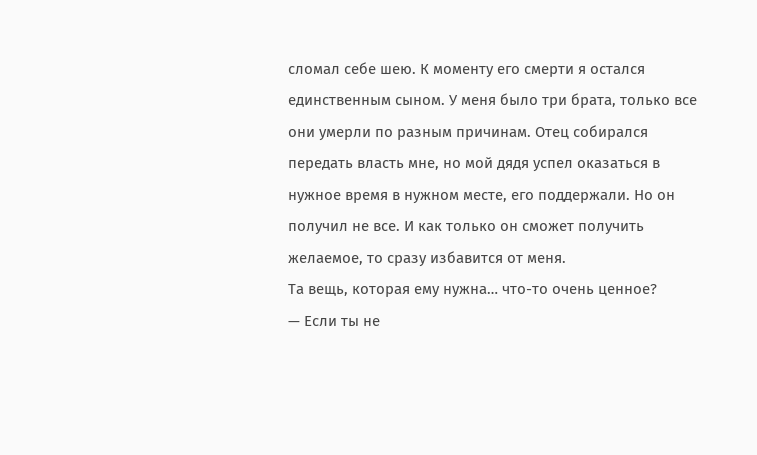сломал себе шею. К моменту его смерти я остался единственным сыном. У меня было три брата, только все они умерли по разным причинам. Отец собирался передать власть мне, но мой дядя успел оказаться в нужное время в нужном месте, его поддержали. Но он получил не все. И как только он сможет получить желаемое, то сразу избавится от меня.
Та вещь, которая ему нужна… что-то очень ценное?
— Если ты не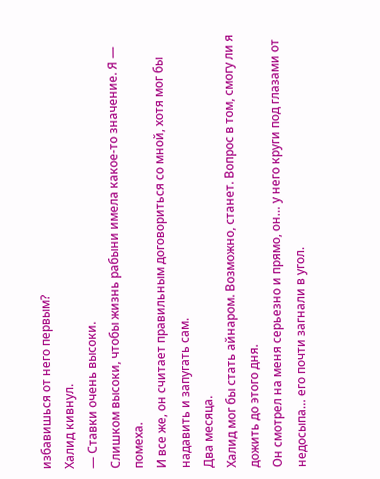избавишься от него первым?
Халид кивнул.
— Ставки очень высоки.
Слишком высоки, чтобы жизнь рабыни имела какое-то значение. Я — помеха.
И все же, он считает правильным договориться со мной, хотя мог бы надавить и запугать сам.
Два месяца.
Халид мог бы стать айнаром. Возможно, станет. Вопрос в том, смогу ли я дожить до этого дня.
Он смотрел на меня серьезно и прямо, он… у него круги под глазами от недосыпа… его почти загнали в угол.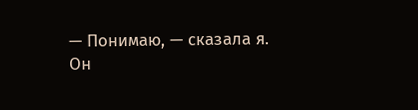— Понимаю, — сказала я.
Он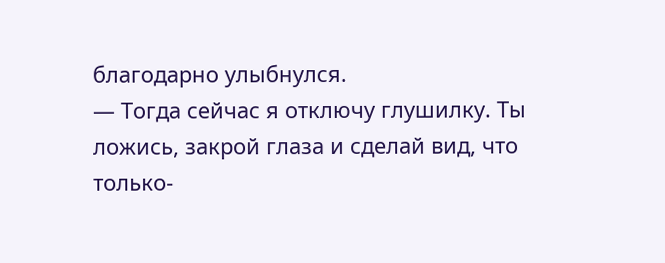благодарно улыбнулся.
— Тогда сейчас я отключу глушилку. Ты ложись, закрой глаза и сделай вид, что только-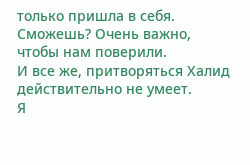только пришла в себя. Сможешь? Очень важно, чтобы нам поверили.
И все же, притворяться Халид действительно не умеет.
Я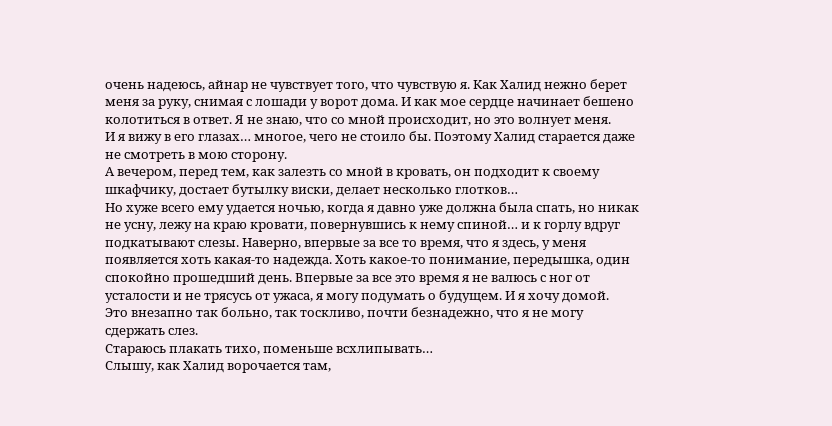очень надеюсь, айнар не чувствует того, что чувствую я. Как Халид нежно берет меня за руку, снимая с лошади у ворот дома. И как мое сердце начинает бешено колотиться в ответ. Я не знаю, что со мной происходит, но это волнует меня.
И я вижу в его глазах… многое, чего не стоило бы. Поэтому Халид старается даже не смотреть в мою сторону.
А вечером, перед тем, как залезть со мной в кровать, он подходит к своему шкафчику, достает бутылку виски, делает несколько глотков…
Но хуже всего ему удается ночью, когда я давно уже должна была спать, но никак не усну, лежу на краю кровати, повернувшись к нему спиной… и к горлу вдруг подкатывают слезы. Наверно, впервые за все то время, что я здесь, у меня появляется хоть какая-то надежда. Хоть какое-то понимание, передышка, один спокойно прошедший день. Впервые за все это время я не валюсь с ног от усталости и не трясусь от ужаса, я могу подумать о будущем. И я хочу домой.
Это внезапно так больно, так тоскливо, почти безнадежно, что я не могу сдержать слез.
Стараюсь плакать тихо, поменьше всхлипывать…
Слышу, как Халид ворочается там,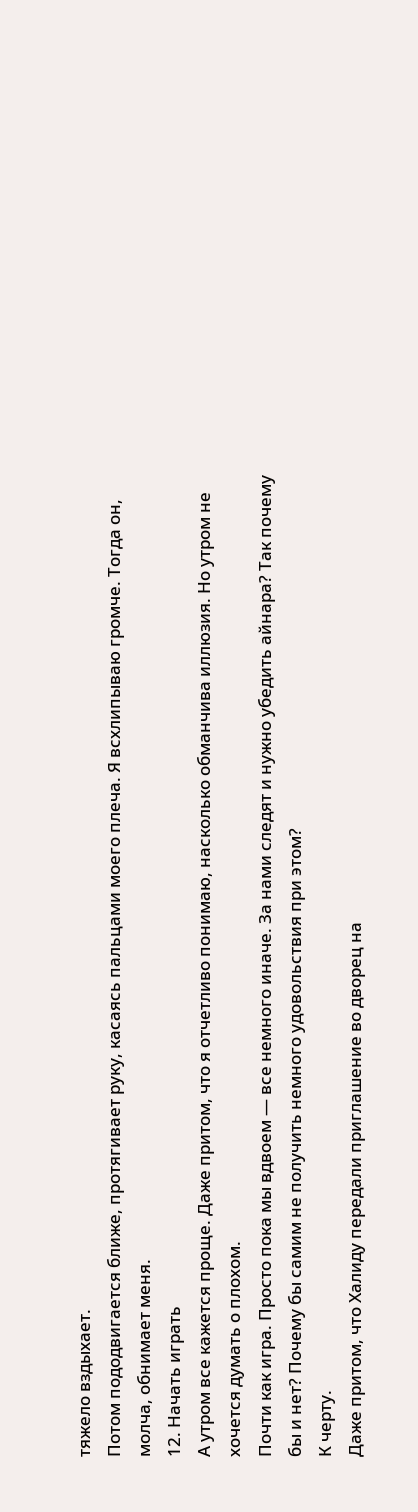тяжело вздыхает.
Потом пододвигается ближе, протягивает руку, касаясь пальцами моего плеча. Я всхлипываю громче. Тогда он, молча, обнимает меня.
12. Начать играть
А утром все кажется проще. Даже притом, что я отчетливо понимаю, насколько обманчива иллюзия. Но утром не хочется думать о плохом.
Почти как игра. Просто пока мы вдвоем — все немного иначе. За нами следят и нужно убедить айнара? Так почему бы и нет? Почему бы самим не получить немного удовольствия при этом?
К черту.
Даже притом, что Халиду передали приглашение во дворец на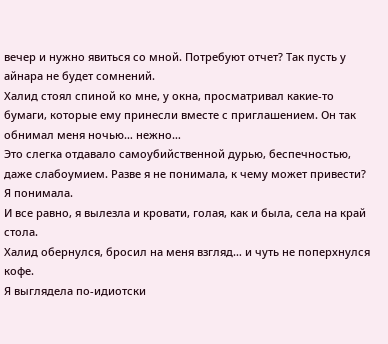вечер и нужно явиться со мной. Потребуют отчет? Так пусть у айнара не будет сомнений.
Халид стоял спиной ко мне, у окна, просматривал какие-то бумаги, которые ему принесли вместе с приглашением. Он так обнимал меня ночью… нежно…
Это слегка отдавало самоубийственной дурью, беспечностью, даже слабоумием. Разве я не понимала, к чему может привести? Я понимала.
И все равно, я вылезла и кровати, голая, как и была, села на край стола.
Халид обернулся, бросил на меня взгляд… и чуть не поперхнулся кофе.
Я выглядела по-идиотски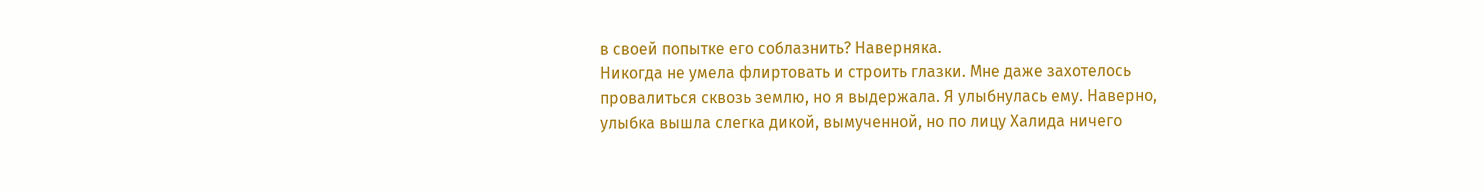в своей попытке его соблазнить? Наверняка.
Никогда не умела флиртовать и строить глазки. Мне даже захотелось провалиться сквозь землю, но я выдержала. Я улыбнулась ему. Наверно, улыбка вышла слегка дикой, вымученной, но по лицу Халида ничего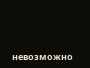невозможно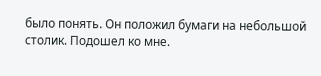было понять. Он положил бумаги на небольшой столик. Подошел ко мне.